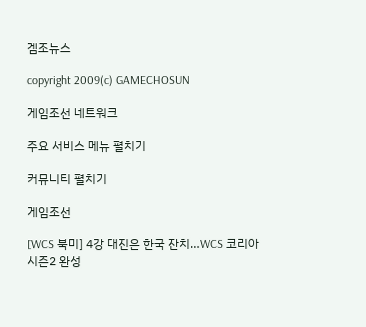겜조뉴스

copyright 2009(c) GAMECHOSUN

게임조선 네트워크

주요 서비스 메뉴 펼치기

커뮤니티 펼치기

게임조선

[WCS 북미] 4강 대진은 한국 잔치…WCS 코리아 시즌2 완성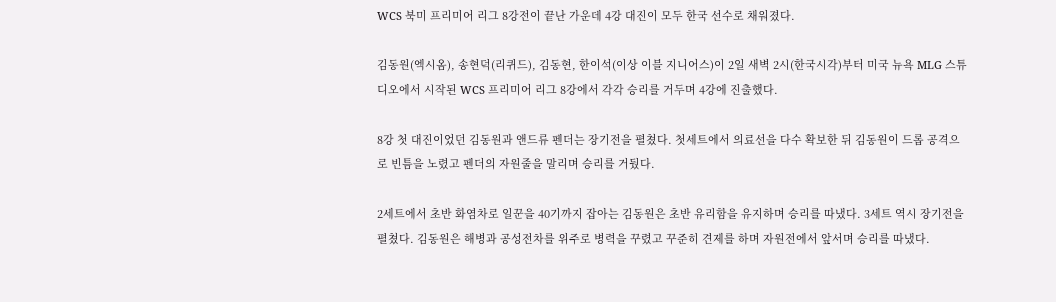WCS 북미 프리미어 리그 8강전이 끝난 가운데 4강 대진이 모두 한국 선수로 채워졌다.

김동원(엑시옴), 송현덕(리퀴드), 김동현, 한이석(이상 이블 지니어스)이 2일 새벽 2시(한국시각)부터 미국 뉴욕 MLG 스튜디오에서 시작된 WCS 프리미어 리그 8강에서 각각 승리를 거두며 4강에 진출했다.

8강 첫 대진이었던 김동원과 앤드류 펜더는 장기전을 펼쳤다. 첫세트에서 의료선을 다수 확보한 뒤 김동원이 드롭 공격으로 빈틈을 노렸고 펜더의 자원줄을 말리며 승리를 거뒀다.

2세트에서 초반 화염차로 일꾼을 40기까지 잡아는 김동원은 초반 유리함을 유지하며 승리를 따냈다. 3세트 역시 장기전을 펼쳤다. 김동원은 해병과 공성전차를 위주로 병력을 꾸렸고 꾸준히 견제를 하며 자원전에서 앞서며 승리를 따냈다.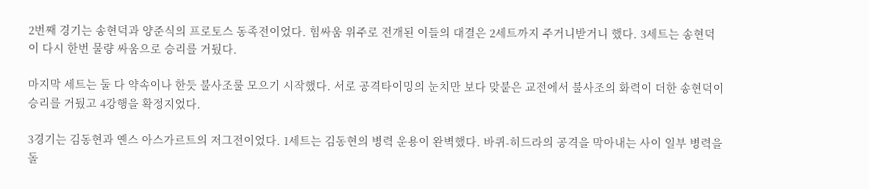2번째 경기는 송현덕과 양준식의 프로토스 동족전이었다. 힘싸움 위주로 전개된 이들의 대결은 2세트까지 주거니받거니 했다. 3세트는 송현덕이 다시 한번 물량 싸움으로 승리를 거뒀다.

마지막 세트는 둘 다 약속이나 한듯 불사조룰 모으기 시작했다. 서로 공격타이밍의 눈치만 보다 맞붙은 교전에서 불사조의 화력이 더한 송현덕이 승리를 거뒀고 4강행을 확정지었다.

3경기는 김동현과 옌스 아스가르트의 저그전이었다. 1세트는 김동현의 병력 운용이 완벽했다. 바퀴-히드라의 공격을 막아내는 사이 일부 병력을 돌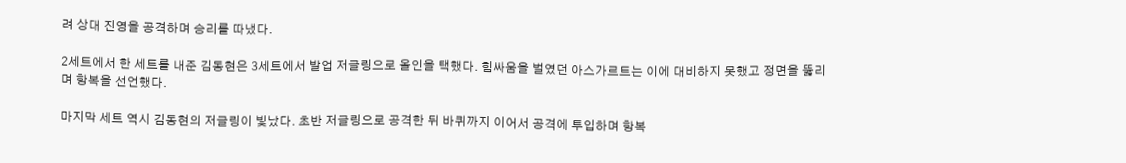려 상대 진영을 공격하며 승리를 따냈다.

2세트에서 한 세트를 내준 김동현은 3세트에서 발업 저글링으로 올인을 택했다. 힘싸움을 벌였던 아스가르트는 이에 대비하지 못했고 정면을 뚫리며 항복을 선언했다.

마지막 세트 역시 김동현의 저글링이 빛났다. 초반 저글링으로 공격한 뒤 바퀴까지 이어서 공격에 투입하며 항복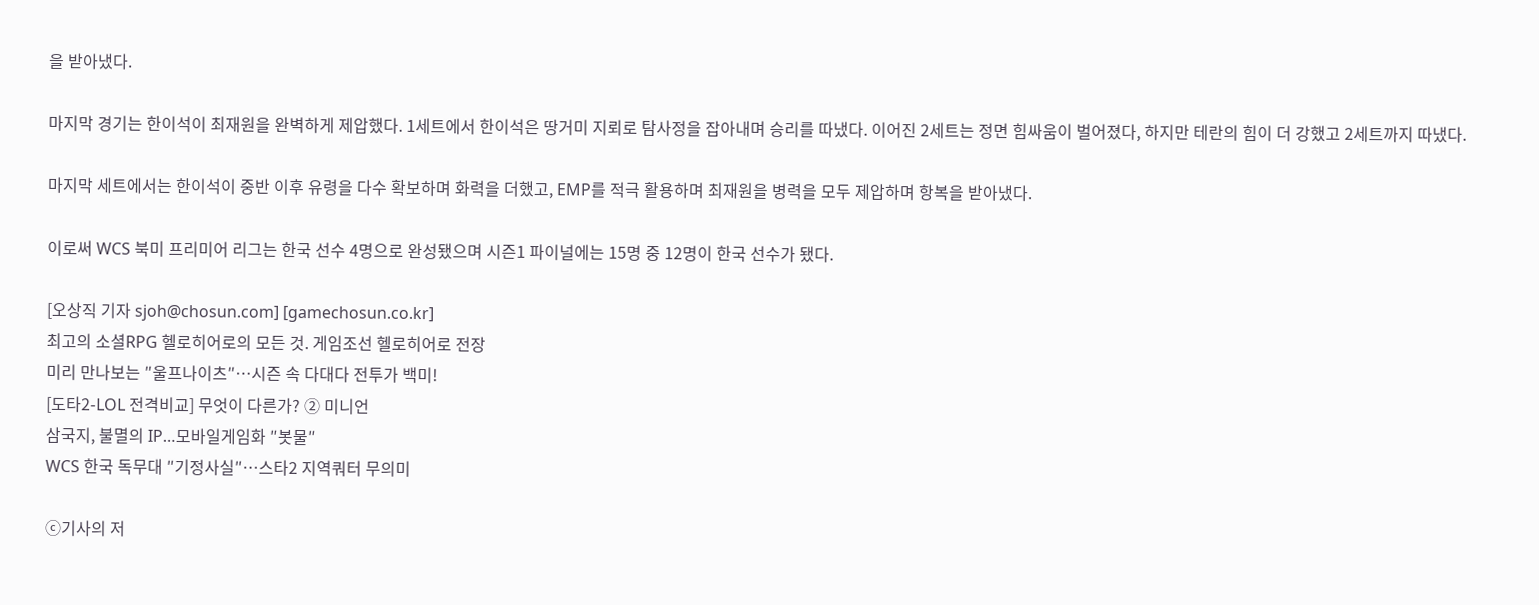을 받아냈다.

마지막 경기는 한이석이 최재원을 완벽하게 제압했다. 1세트에서 한이석은 땅거미 지뢰로 탐사정을 잡아내며 승리를 따냈다. 이어진 2세트는 정면 힘싸움이 벌어졌다, 하지만 테란의 힘이 더 강했고 2세트까지 따냈다.

마지막 세트에서는 한이석이 중반 이후 유령을 다수 확보하며 화력을 더했고, EMP를 적극 활용하며 최재원을 병력을 모두 제압하며 항복을 받아냈다.

이로써 WCS 북미 프리미어 리그는 한국 선수 4명으로 완성됐으며 시즌1 파이널에는 15명 중 12명이 한국 선수가 됐다.

[오상직 기자 sjoh@chosun.com] [gamechosun.co.kr]
최고의 소셜RPG 헬로히어로의 모든 것. 게임조선 헬로히어로 전장
미리 만나보는 ″울프나이츠″…시즌 속 다대다 전투가 백미!
[도타2-LOL 전격비교] 무엇이 다른가? ② 미니언
삼국지, 불멸의 IP…모바일게임화 ″봇물″
WCS 한국 독무대 ″기정사실″…스타2 지역쿼터 무의미

ⓒ기사의 저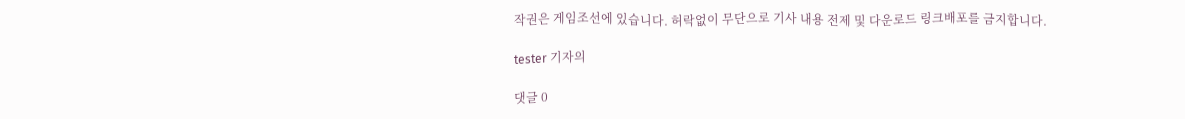작권은 게임조선에 있습니다. 허락없이 무단으로 기사 내용 전제 및 다운로드 링크배포를 금지합니다.

tester 기자의

댓글 0